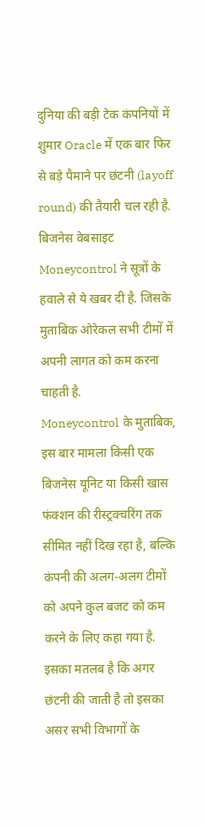दुनिया की बड़ी टेक कंपनियों में शुमार Oracle में एक बार फिर से बड़े पैमाने पर छंटनी (layoff round) की तैयारी चल रही है. बिजनेस वेबसाइट Moneycontrol ने सूत्रों के हवाले से ये खबर दी है. जिसके मुताबिक ओरेकल सभी टीमों में अपनी लागत को कम करना चाहती है.
Moneycontrol के मुताबिक, इस बार मामला किसी एक बिजनेस यूनिट या किसी खास फंक्शन की रीस्ट्रक्चरिंग तक सीमित नहीं दिख रहा है, बल्कि कंपनी की अलग-अलग टीमों को अपने कुल बजट को कम करने के लिए कहा गया है. इसका मतलब है कि अगर छंटनी की जाती है तो इसका असर सभी विभागों के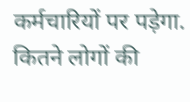कर्मचारियों पर पड़ेगा.
कितने लोगों की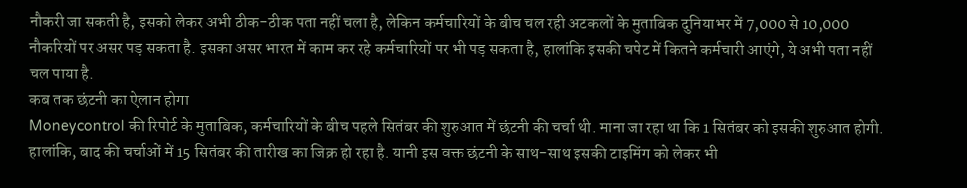नौकरी जा सकती है, इसको लेकर अभी ठीक-ठीक पता नहीं चला है, लेकिन कर्मचारियों के बीच चल रही अटकलों के मुताबिक दुनियाभर में 7,000 से 10,000 नौकरियों पर असर पड़ सकता है. इसका असर भारत में काम कर रहे कर्मचारियों पर भी पड़ सकता है, हालांकि इसकी चपेट में कितने कर्मचारी आएंगे, ये अभी पता नहीं चल पाया है.
कब तक छंटनी का ऐलान होगा
Moneycontrol की रिपोर्ट के मुताबिक, कर्मचारियों के बीच पहले सितंबर की शुरुआत में छंटनी की चर्चा थी. माना जा रहा था कि 1 सितंबर को इसकी शुरुआत होगी. हालांकि, बाद की चर्चाओं में 15 सितंबर की तारीख का जिक्र हो रहा है. यानी इस वक्त छंटनी के साथ-साथ इसकी टाइमिंग को लेकर भी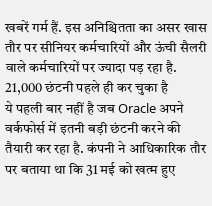खबरें गर्म हैं. इस अनिश्चितता का असर खास तौर पर सीनियर कर्मचारियों और ऊंची सैलरी वाले कर्मचारियों पर ज्यादा पड़ रहा है.
21,000 छंटनी पहले ही कर चुका है
ये पहली बार नहीं है जब Oracle अपने वर्कफोर्स में इतनी बड़ी छंटनी करने की तैयारी कर रहा है. कंपनी ने आधिकारिक तौर पर बताया था कि 31 मई को खत्म हुए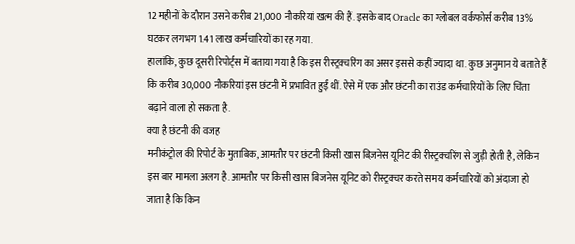12 महीनों के दौरान उसने करीब 21,000 नौकरियां खत्म की हैं. इसके बाद Oracle का ग्लोबल वर्कफोर्स करीब 13% घटकर लगभग 1.41 लाख कर्मचारियों का रह गया.
हालांकि, कुछ दूसरी रिपोर्ट्स में बताया गया है कि इस रीस्ट्रक्चरिंग का असर इससे कहीं ज्यादा था. कुछ अनुमान ये बताते हैं कि करीब 30,000 नौकरियां इस छंटनी में प्रभावित हुईं थीं. ऐसे में एक और छंटनी का राउंड कर्मचारियों के लिए चिंता बढ़ाने वाला हो सकता है.
क्या है छंटनी की वजह
मनीकंट्रोल की रिपोर्ट के मुताबिक, आमतौर पर छंटनी किसी खास बिज़नेस यूनिट की रीस्ट्रक्चरिंग से जुड़ी होती है, लेकिन इस बार मामला अलग है. आमतौर पर किसी खास बिजनेस यूनिट को रीस्ट्रक्चर करते समय कर्मचारियों को अंदाजा हो जाता है कि किन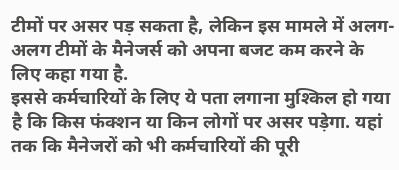टीमों पर असर पड़ सकता है, लेकिन इस मामले में अलग-अलग टीमों के मैनेजर्स को अपना बजट कम करने के लिए कहा गया है.
इससे कर्मचारियों के लिए ये पता लगाना मुश्किल हो गया है कि किस फंक्शन या किन लोगों पर असर पड़ेगा. यहां तक कि मैनेजरों को भी कर्मचारियों की पूरी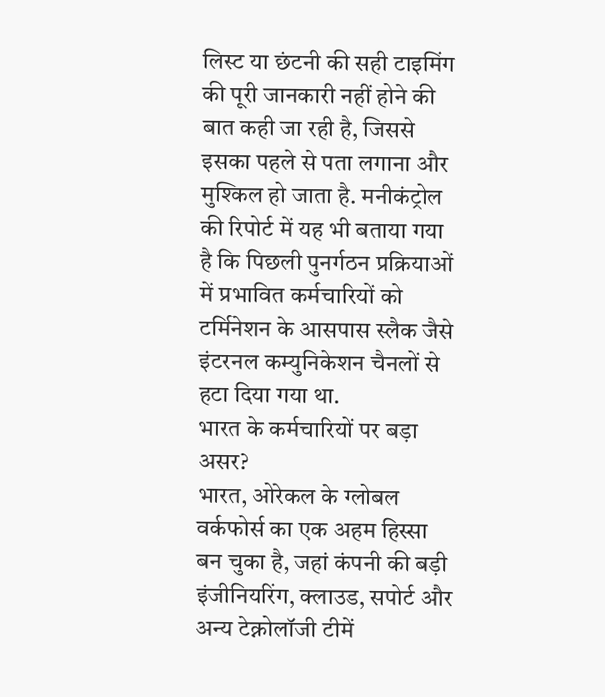लिस्ट या छंटनी की सही टाइमिंग की पूरी जानकारी नहीं होने की बात कही जा रही है, जिससे इसका पहले से पता लगाना और मुश्किल हो जाता है. मनीकंट्रोल की रिपोर्ट में यह भी बताया गया है कि पिछली पुनर्गठन प्रक्रियाओं में प्रभावित कर्मचारियों को टर्मिनेशन के आसपास स्लैक जैसे इंटरनल कम्युनिकेशन चैनलों से हटा दिया गया था.
भारत के कर्मचारियों पर बड़ा असर?
भारत, ओरेकल के ग्लोबल वर्कफोर्स का एक अहम हिस्सा बन चुका है, जहां कंपनी की बड़ी इंजीनियरिंग, क्लाउड, सपोर्ट और अन्य टेक्नोलॉजी टीमें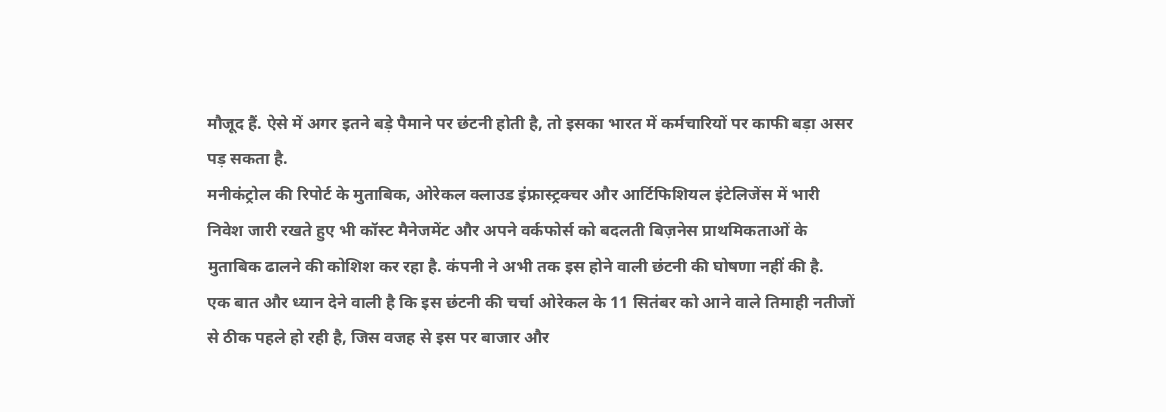मौजूद हैं. ऐसे में अगर इतने बड़े पैमाने पर छंटनी होती है, तो इसका भारत में कर्मचारियों पर काफी बड़ा असर पड़ सकता है.
मनीकंट्रोल की रिपोर्ट के मुताबिक, ओरेकल क्लाउड इंफ्रास्ट्रक्चर और आर्टिफिशियल इंटेलिजेंस में भारी निवेश जारी रखते हुए भी कॉस्ट मैनेजमेंट और अपने वर्कफोर्स को बदलती बिज़नेस प्राथमिकताओं के मुताबिक ढालने की कोशिश कर रहा है. कंपनी ने अभी तक इस होने वाली छंटनी की घोषणा नहीं की है.
एक बात और ध्यान देने वाली है कि इस छंटनी की चर्चा ओरेकल के 11 सितंबर को आने वाले तिमाही नतीजों से ठीक पहले हो रही है, जिस वजह से इस पर बाजार और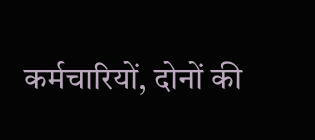कर्मचारियों, दोनों की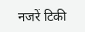नजरें टिकी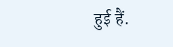हुई हैं.